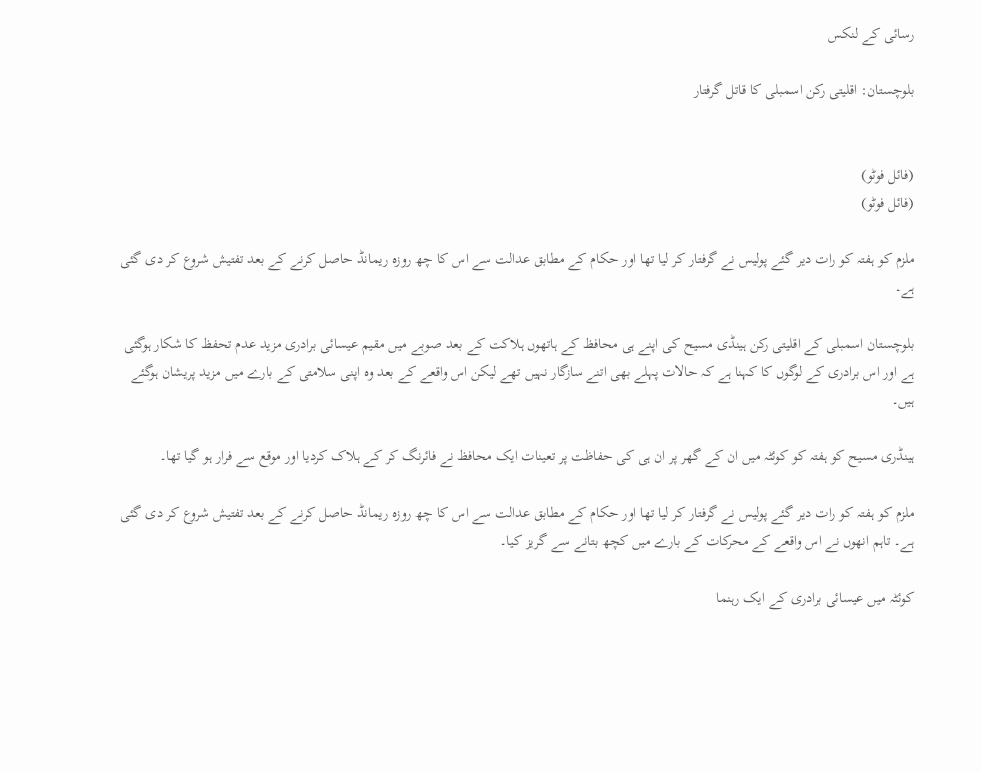رسائی کے لنکس

بلوچستان: اقلیتی رکن اسمبلی کا قاتل گرفتار


(فائل فوٹو)
(فائل فوٹو)

ملزم کو ہفتہ کو رات دیر گئے پولیس نے گرفتار کر لیا تھا اور حکام کے مطابق عدالت سے اس کا چھ روزہ ریمانڈ حاصل کرنے کے بعد تفتیش شروع کر دی گئی ہے۔

بلوچستان اسمبلی کے اقلیتی رکن ہینڈی مسیح کی اپنے ہی محافظ کے ہاتھوں ہلاکت کے بعد صوبے میں مقیم عیسائی برادری مزید عدم تحفظ کا شکار ہوگئی ہے اور اس برادری کے لوگوں کا کہنا ہے کہ حالات پہلے بھی اتنے سازگار نہیں تھے لیکن اس واقعے کے بعد وہ اپنی سلامتی کے بارے میں مزید پریشان ہوگئے ہیں۔

ہینڈری مسیح کو ہفتہ کو کوئٹہ میں ان کے گھر پر ان ہی کی حفاظت پر تعینات ایک محافظ نے فائرنگ کر کے ہلاک کردیا اور موقع سے فرار ہو گیا تھا۔

ملزم کو ہفتہ کو رات دیر گئے پولیس نے گرفتار کر لیا تھا اور حکام کے مطابق عدالت سے اس کا چھ روزہ ریمانڈ حاصل کرنے کے بعد تفتیش شروع کر دی گئی ہے۔ تاہم انھوں نے اس واقعے کے محرکات کے بارے میں کچھ بتانے سے گریز کیا۔

کوئٹہ میں عیسائی برادری کے ایک رہنما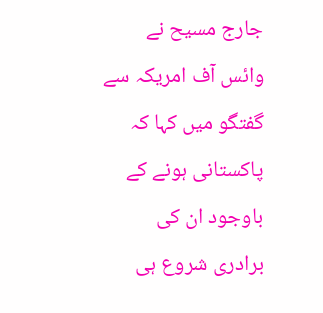جارج مسیح نے وائس آف امریکہ سے گفتگو میں کہا کہ پاکستانی ہونے کے باوجود ان کی برادری شروع ہی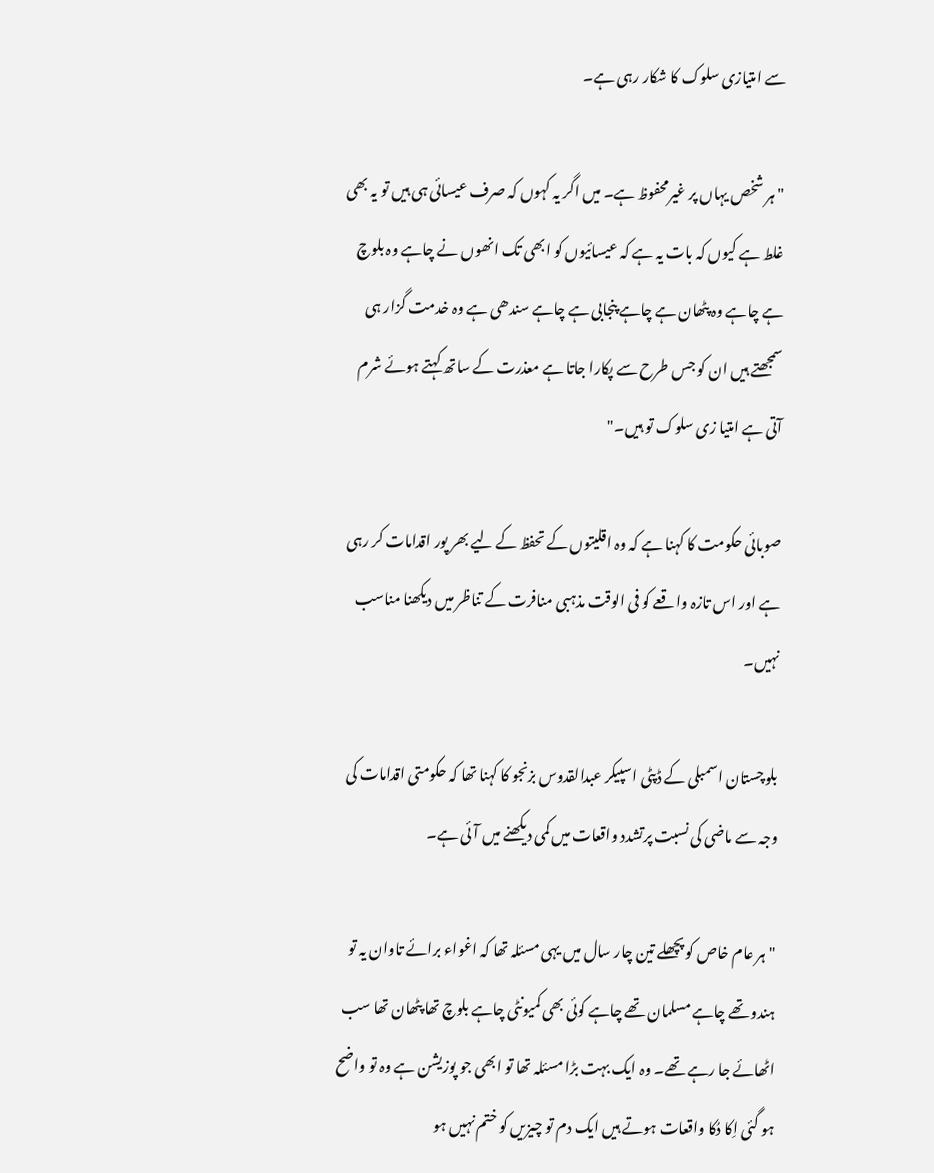سے امتیازی سلوک کا شکار رہی ہے۔

"ہر شخص یہاں پر غیرمحفوظ ہے۔ میں اگر یہ کہوں کہ صرف عیسائی ہی ہیں تو یہ بھی غلط ہے کیوں کہ بات یہ ہے کہ عیسائیوں کو ابھی تک انھوں نے چاہے وہ بلوچ ہے چاہے وہ پٹھان ہے چاہے پنجابی ہے چاہے سندھی ہے وہ خدمت گزار ہی سمجھتے ہیں ان کو جس طرح سے پکارا جاتا ہے معذرت کے ساتھ کہتے ہوئے شرم آتی ہے امتیا زی سلوک تو ہیں۔"

صوبائی حکومت کا کہنا ہے کہ وہ اقلیتوں کے تحفظ کے لیے بھر پور اقدامات کر رہی ہے اور اس تازہ واقعے کو فی الوقت مذہبی منافرت کے تناظر میں دیکھنا مناسب نہیں۔

بلوچستان اسمبلی کے ڈپٹی اسپیکر عبدالقدوس بزنجو کا کہنا تھا کہ حکومتی اقدامات کی وجہ سے ماضی کی نسبت پرتشدد واقعات میں کمی دیکھنے میں آئی ہے۔

"ہر عام خاص کو پچھلے تین چار سال میں یہی مسئلہ تھا کہ اغواء برائے تاوان یہ تو ہندو تھے چاہے مسلمان تھے چاہے کوئی بھی کمیونٹی چاہے بلوچ تھا پٹھان تھا سب اٹھائے جا رہے تھے۔ وہ ایک بہت بڑا مسئلہ تھا تو ابھی جو پوزیشن ہے وہ تو واضح ہو گئی اِکا دُکا واقعات ہوتے ہیں ایک دم تو چیزیں کو ختم نہیں ہو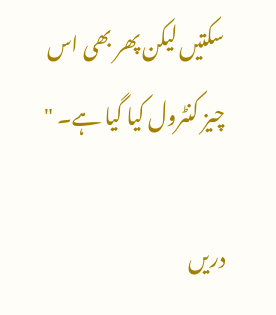سکتیں لیکن پھر بھی اس چیز کنٹرول کیا گیا ہے۔ "

دریں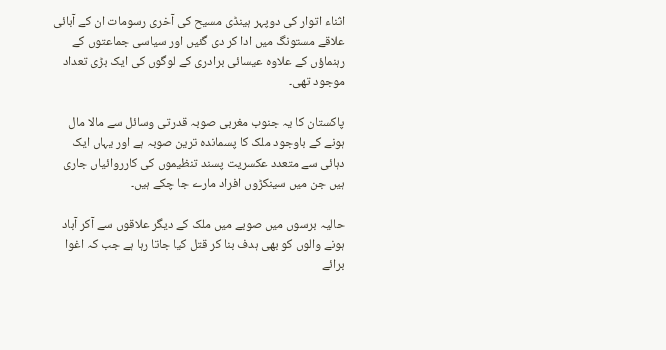اثناء اتوار کی دوپہر ہینڈی مسیح کی آخری رسومات ان کے آبائی علاقے مستونگ میں ادا کر دی گئیں اور سیاسی جماعتوں کے رہنماؤں کے علاوہ عیسائی برادری کے لوگوں کی ایک بڑی تعداد موجود تھی۔

پاکستان کا یہ جنوب مغربی صوبہ قدرتی وسائل سے مالا مال ہونے کے باوجود ملک کا پسماندہ ترین صوبہ ہے اور یہاں ایک دہائی سے متعدد عکسریت پسند تنظیموں کی کارروائیاں جاری ہیں جن میں سینکڑوں افراد مارے جا چکے ہیں۔

حالیہ برسوں میں صوبے میں ملک کے دیگر علاقوں سے آکر آباد ہونے والوں کو بھی ہدف بنا کر قتل کیا جاتا رہا ہے جب کہ اغوا برائے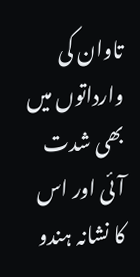تاوان کی وارداتوں میں بھی شدت آئی اور اس کا نشانہ ہندو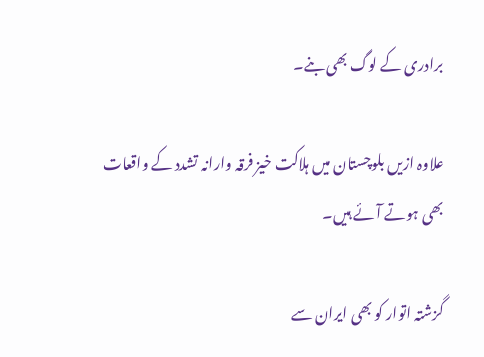برادری کے لوگ بھی بنے۔

علاوہ ازیں بلوچستان میں ہلاکت خیز فرقہ وارانہ تشدد کے واقعات بھی ہوتے آئے ہیں۔

گزشتہ اتوار کو بھی ایران سے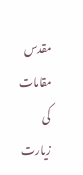مقدس مقامات کی زیارت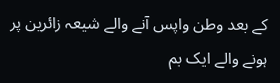کے بعد وطن واپس آنے والے شیعہ زائرین پر ہونے والے ایک بم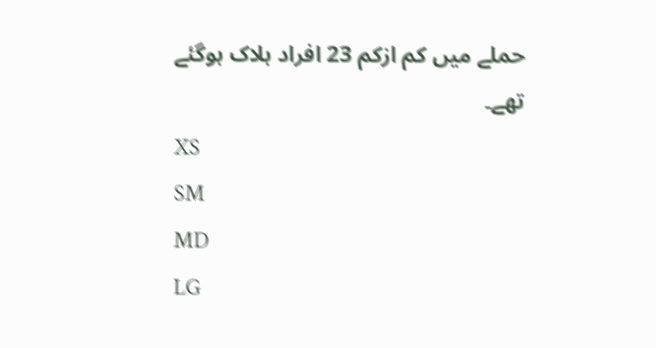حملے میں کم ازکم 23 افراد ہلاک ہوگئے تھے۔
XS
SM
MD
LG